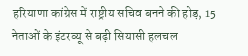हरियाणा कांग्रेस में राष्ट्रीय सचिव बनने की होड़, 15 नेताओं के इंटरव्यू से बढ़ी सियासी हलचल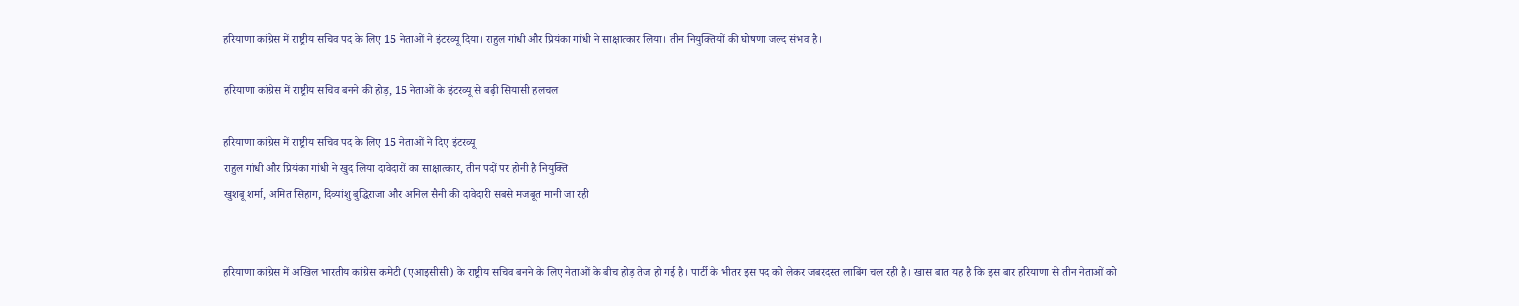हरियाणा कांग्रेस में राष्ट्रीय सचिव पद के लिए 15 नेताओं ने इंटरव्यू दिया। राहुल गांधी और प्रियंका गांधी ने साक्षात्कार लिया। तीन नियुक्तियों की घोषणा जल्द संभव है।

हरियाणा कांग्रेस में राष्ट्रीय सचिव बनने की होड़, 15 नेताओं के इंटरव्यू से बढ़ी सियासी हलचल

हरियाणा कांग्रेस में राष्ट्रीय सचिव पद के लिए 15 नेताओं ने दिए इंटरव्यू
राहुल गांधी और प्रियंका गांधी ने खुद लिया दावेदारों का साक्षात्कार, तीन पदों पर होनी है नियुक्ति
खुशबू शर्मा, अमित सिहाग, दिव्यांशु बुद्धिराजा और अनिल सैनी की दावेदारी सबसे मजबूत मानी जा रही


हरियाणा कांग्रेस में अखिल भारतीय कांग्रेस कमेटी (एआइसीसी) के राष्ट्रीय सचिव बनने के लिए नेताओं के बीच होड़ तेज हो गई है। पार्टी के भीतर इस पद को लेकर जबरदस्त लाबिंग चल रही है। खास बात यह है कि इस बार हरियाणा से तीन नेताओं को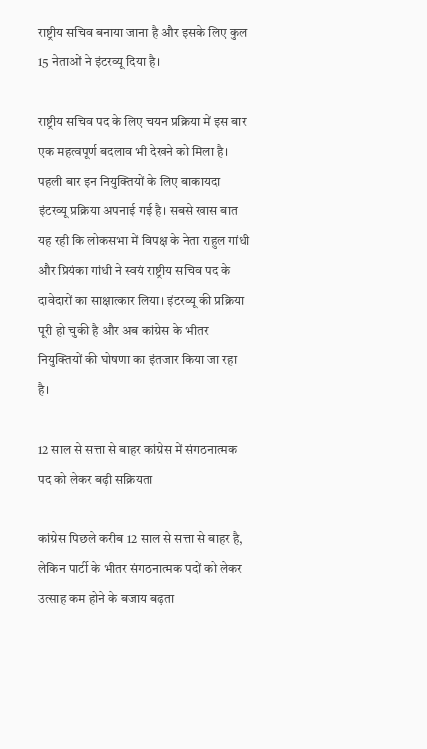राष्ट्रीय सचिव बनाया जाना है और इसके लिए कुल 15 नेताओं ने इंटरव्यू दिया है।

राष्ट्रीय सचिव पद के लिए चयन प्रक्रिया में इस बार एक महत्वपूर्ण बदलाव भी देखने को मिला है। पहली बार इन नियुक्तियों के लिए बाकायदा इंटरव्यू प्रक्रिया अपनाई गई है। सबसे खास बात यह रही कि लोकसभा में विपक्ष के नेता राहुल गांधी और प्रियंका गांधी ने स्वयं राष्ट्रीय सचिव पद के दावेदारों का साक्षात्कार लिया। इंटरव्यू की प्रक्रिया पूरी हो चुकी है और अब कांग्रेस के भीतर नियुक्तियों की घोषणा का इंतजार किया जा रहा है।

12 साल से सत्ता से बाहर कांग्रेस में संगठनात्मक पद को लेकर बढ़ी सक्रियता

कांग्रेस पिछले करीब 12 साल से सत्ता से बाहर है, लेकिन पार्टी के भीतर संगठनात्मक पदों को लेकर उत्साह कम होने के बजाय बढ़ता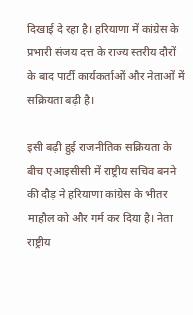दिखाई दे रहा है। हरियाणा में कांग्रेस के प्रभारी संजय दत्त के राज्य स्तरीय दौरों के बाद पार्टी कार्यकर्ताओं और नेताओं में सक्रियता बढ़ी है।

इसी बढ़ी हुई राजनीतिक सक्रियता के बीच एआइसीसी में राष्ट्रीय सचिव बनने की दौड़ ने हरियाणा कांग्रेस के भीतर माहौल को और गर्म कर दिया है। नेता राष्ट्रीय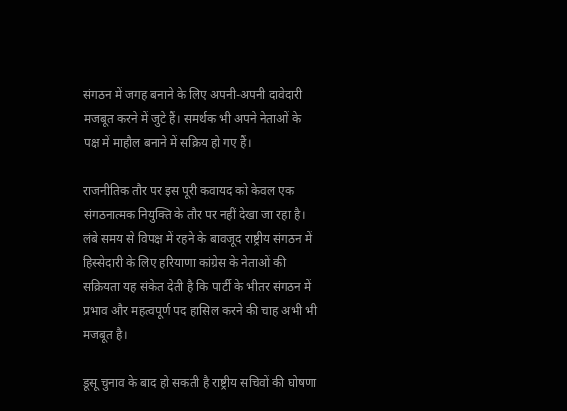संगठन में जगह बनाने के लिए अपनी-अपनी दावेदारी मजबूत करने में जुटे हैं। समर्थक भी अपने नेताओं के पक्ष में माहौल बनाने में सक्रिय हो गए हैं।

राजनीतिक तौर पर इस पूरी कवायद को केवल एक संगठनात्मक नियुक्ति के तौर पर नहीं देखा जा रहा है। लंबे समय से विपक्ष में रहने के बावजूद राष्ट्रीय संगठन में हिस्सेदारी के लिए हरियाणा कांग्रेस के नेताओं की सक्रियता यह संकेत देती है कि पार्टी के भीतर संगठन में प्रभाव और महत्वपूर्ण पद हासिल करने की चाह अभी भी मजबूत है।

डूसू चुनाव के बाद हो सकती है राष्ट्रीय सचिवों की घोषणा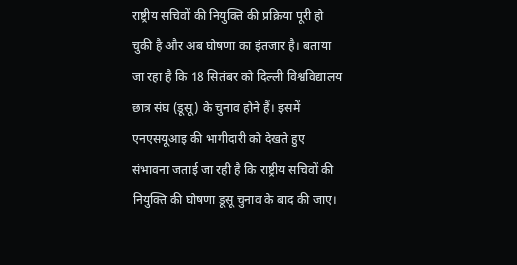राष्ट्रीय सचिवों की नियुक्ति की प्रक्रिया पूरी हो चुकी है और अब घोषणा का इंतजार है। बताया जा रहा है कि 18 सितंबर को दिल्ली विश्वविद्यालय छात्र संघ (डूसू) के चुनाव होने हैं। इसमें एनएसयूआइ की भागीदारी को देखते हुए संभावना जताई जा रही है कि राष्ट्रीय सचिवों की नियुक्ति की घोषणा डूसू चुनाव के बाद की जाए।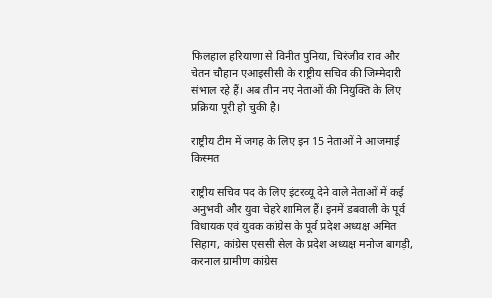फिलहाल हरियाणा से विनीत पुनिया, चिरंजीव राव और चेतन चौहान एआइसीसी के राष्ट्रीय सचिव की जिम्मेदारी संभाल रहे हैं। अब तीन नए नेताओं की नियुक्ति के लिए प्रक्रिया पूरी हो चुकी है।

राष्ट्रीय टीम में जगह के लिए इन 15 नेताओं ने आजमाई किस्मत

राष्ट्रीय सचिव पद के लिए इंटरव्यू देने वाले नेताओं में कई अनुभवी और युवा चेहरे शामिल हैं। इनमें डबवाली के पूर्व विधायक एवं युवक कांग्रेस के पूर्व प्रदेश अध्यक्ष अमित सिहाग, कांग्रेस एससी सेल के प्रदेश अध्यक्ष मनोज बागड़ी, करनाल ग्रामीण कांग्रेस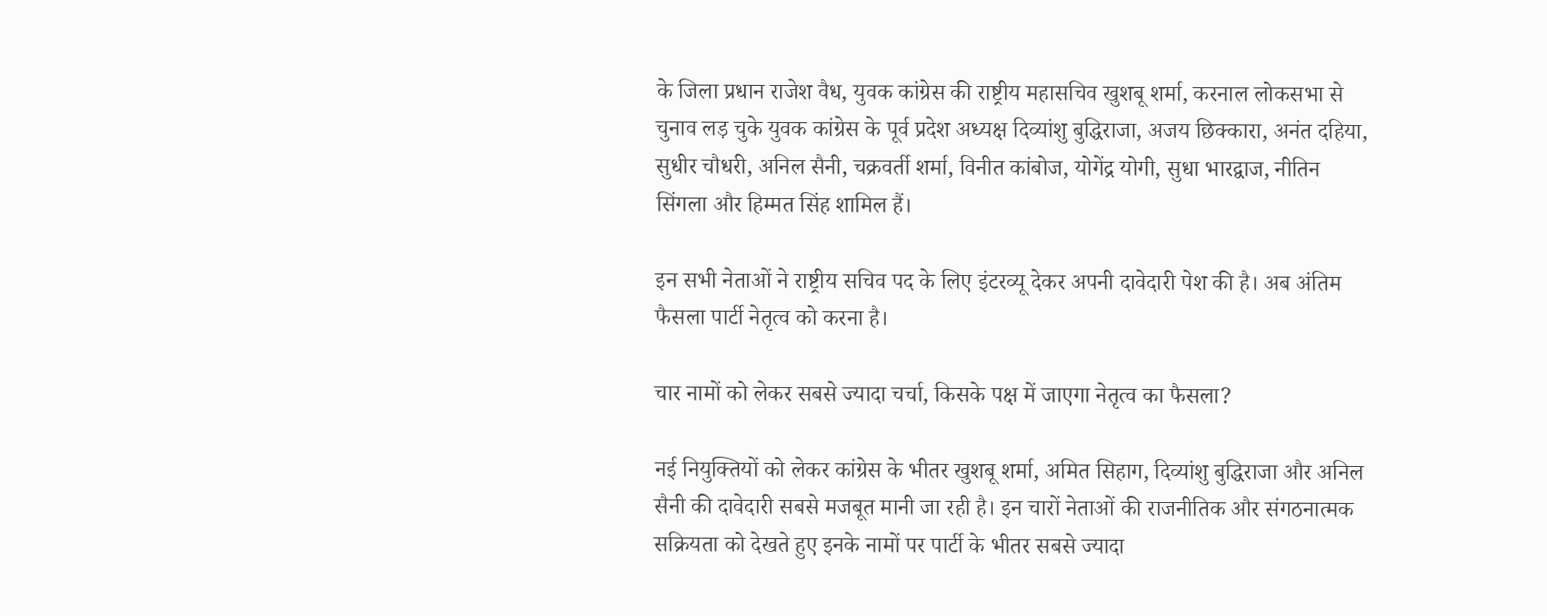के जिला प्रधान राजेश वैध, युवक कांग्रेस की राष्ट्रीय महासचिव खुशबू शर्मा, करनाल लोकसभा से चुनाव लड़ चुके युवक कांग्रेस के पूर्व प्रदेश अध्यक्ष दिव्यांशु बुद्धिराजा, अजय छिक्कारा, अनंत दहिया, सुधीर चौधरी, अनिल सैनी, चक्रवर्ती शर्मा, विनीत कांबोज, योगेंद्र योगी, सुधा भारद्वाज, नीतिन सिंगला और हिम्मत सिंह शामिल हैं।

इन सभी नेताओं ने राष्ट्रीय सचिव पद के लिए इंटरव्यू देकर अपनी दावेदारी पेश की है। अब अंतिम फैसला पार्टी नेतृत्व को करना है।

चार नामों को लेकर सबसे ज्यादा चर्चा, किसके पक्ष में जाएगा नेतृत्व का फैसला?

नई नियुक्तियों को लेकर कांग्रेस के भीतर खुशबू शर्मा, अमित सिहाग, दिव्यांशु बुद्धिराजा और अनिल सैनी की दावेदारी सबसे मजबूत मानी जा रही है। इन चारों नेताओं की राजनीतिक और संगठनात्मक सक्रियता को देखते हुए इनके नामों पर पार्टी के भीतर सबसे ज्यादा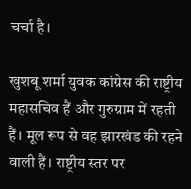चर्चा है।

खुशबू शर्मा युवक कांग्रेस की राष्ट्रीय महासचिव हैं और गुरुग्राम में रहती हैं। मूल रूप से वह झारखंड की रहने वाली हैं। राष्ट्रीय स्तर पर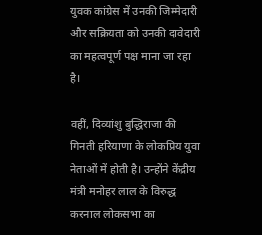युवक कांग्रेस में उनकी जिम्मेदारी और सक्रियता को उनकी दावेदारी का महत्वपूर्ण पक्ष माना जा रहा है।

वहीं, दिव्यांशु बुद्धिराजा की गिनती हरियाणा के लोकप्रिय युवा नेताओं में होती है। उन्होंने केंद्रीय मंत्री मनोहर लाल के विरुद्ध करनाल लोकसभा का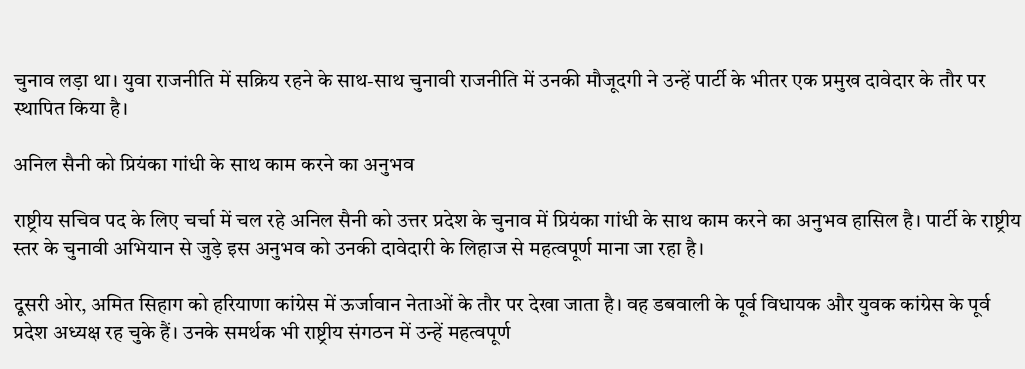चुनाव लड़ा था। युवा राजनीति में सक्रिय रहने के साथ-साथ चुनावी राजनीति में उनकी मौजूदगी ने उन्हें पार्टी के भीतर एक प्रमुख दावेदार के तौर पर स्थापित किया है।

अनिल सैनी को प्रियंका गांधी के साथ काम करने का अनुभव

राष्ट्रीय सचिव पद के लिए चर्चा में चल रहे अनिल सैनी को उत्तर प्रदेश के चुनाव में प्रियंका गांधी के साथ काम करने का अनुभव हासिल है। पार्टी के राष्ट्रीय स्तर के चुनावी अभियान से जुड़े इस अनुभव को उनकी दावेदारी के लिहाज से महत्वपूर्ण माना जा रहा है।

दूसरी ओर, अमित सिहाग को हरियाणा कांग्रेस में ऊर्जावान नेताओं के तौर पर देखा जाता है। वह डबवाली के पूर्व विधायक और युवक कांग्रेस के पूर्व प्रदेश अध्यक्ष रह चुके हैं। उनके समर्थक भी राष्ट्रीय संगठन में उन्हें महत्वपूर्ण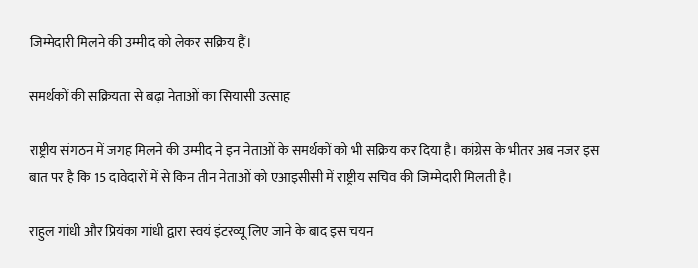जिम्मेदारी मिलने की उम्मीद को लेकर सक्रिय हैं।

समर्थकों की सक्रियता से बढ़ा नेताओं का सियासी उत्साह

राष्ट्रीय संगठन में जगह मिलने की उम्मीद ने इन नेताओं के समर्थकों को भी सक्रिय कर दिया है। कांग्रेस के भीतर अब नजर इस बात पर है कि 15 दावेदारों में से किन तीन नेताओं को एआइसीसी में राष्ट्रीय सचिव की जिम्मेदारी मिलती है।

राहुल गांधी और प्रियंका गांधी द्वारा स्वयं इंटरव्यू लिए जाने के बाद इस चयन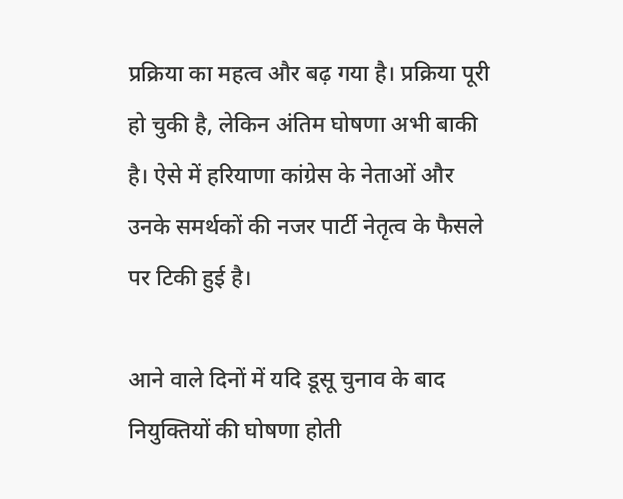प्रक्रिया का महत्व और बढ़ गया है। प्रक्रिया पूरी हो चुकी है, लेकिन अंतिम घोषणा अभी बाकी है। ऐसे में हरियाणा कांग्रेस के नेताओं और उनके समर्थकों की नजर पार्टी नेतृत्व के फैसले पर टिकी हुई है।

आने वाले दिनों में यदि डूसू चुनाव के बाद नियुक्तियों की घोषणा होती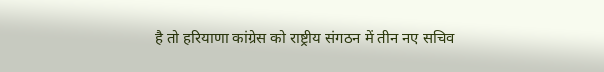है तो हरियाणा कांग्रेस को राष्ट्रीय संगठन में तीन नए सचिव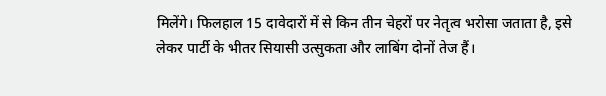मिलेंगे। फिलहाल 15 दावेदारों में से किन तीन चेहरों पर नेतृत्व भरोसा जताता है, इसे लेकर पार्टी के भीतर सियासी उत्सुकता और लाबिंग दोनों तेज हैं।